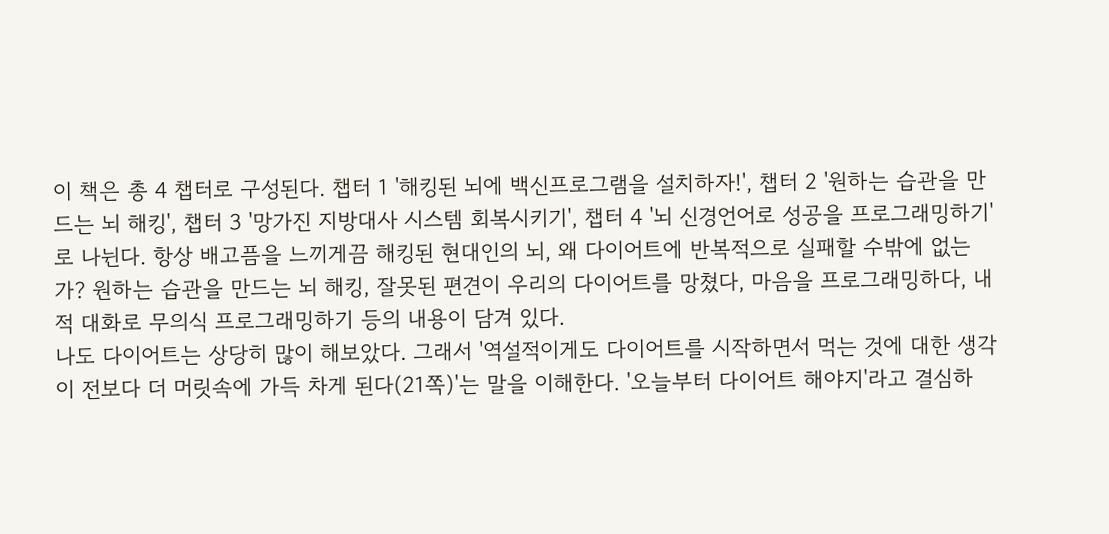이 책은 총 4 챕터로 구성된다. 챕터 1 '해킹된 뇌에 백신프로그램을 설치하자!', 챕터 2 '원하는 습관을 만드는 뇌 해킹', 챕터 3 '망가진 지방대사 시스템 회복시키기', 챕터 4 '뇌 신경언어로 성공을 프로그래밍하기'로 나뉜다. 항상 배고픔을 느끼게끔 해킹된 현대인의 뇌, 왜 다이어트에 반복적으로 실패할 수밖에 없는가? 원하는 습관을 만드는 뇌 해킹, 잘못된 편견이 우리의 다이어트를 망쳤다, 마음을 프로그래밍하다, 내적 대화로 무의식 프로그래밍하기 등의 내용이 담겨 있다.
나도 다이어트는 상당히 많이 해보았다. 그래서 '역설적이게도 다이어트를 시작하면서 먹는 것에 대한 생각이 전보다 더 머릿속에 가득 차게 된다(21쪽)'는 말을 이해한다. '오늘부터 다이어트 해야지'라고 결심하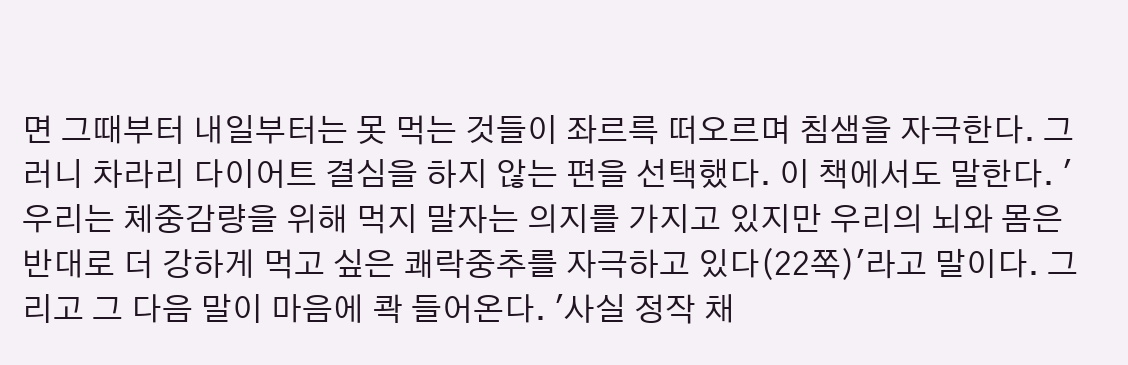면 그때부터 내일부터는 못 먹는 것들이 좌르륵 떠오르며 침샘을 자극한다. 그러니 차라리 다이어트 결심을 하지 않는 편을 선택했다. 이 책에서도 말한다. '우리는 체중감량을 위해 먹지 말자는 의지를 가지고 있지만 우리의 뇌와 몸은 반대로 더 강하게 먹고 싶은 쾌락중추를 자극하고 있다(22쪽)'라고 말이다. 그리고 그 다음 말이 마음에 콱 들어온다. '사실 정작 채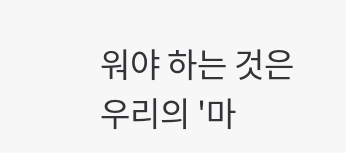워야 하는 것은 우리의 '마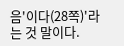음'이다(28쪽)'라는 것 말이다.